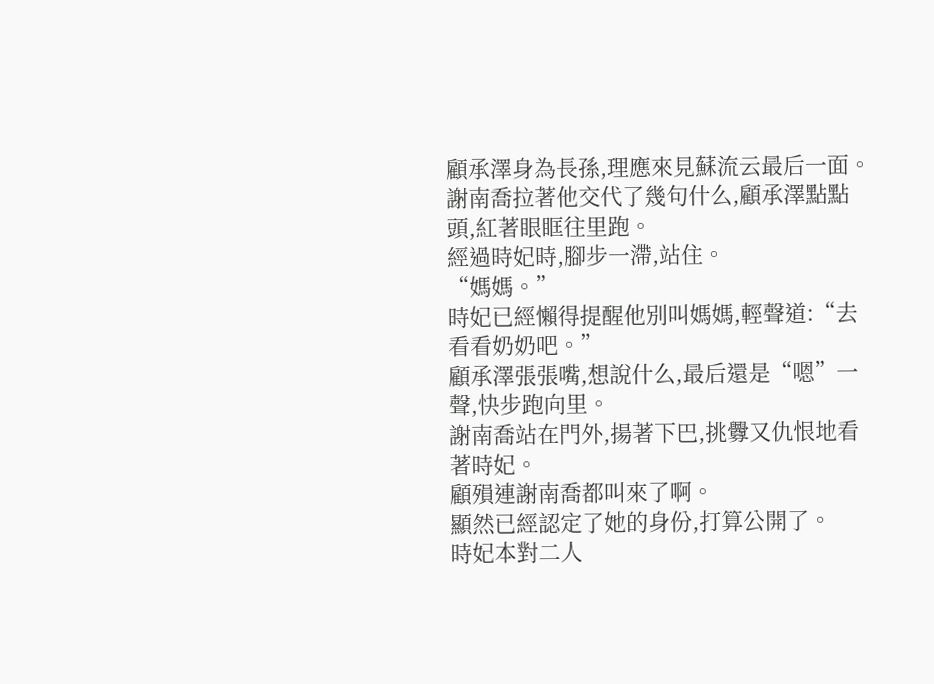顧承澤身為長孫,理應來見蘇流云最后一面。
謝南喬拉著他交代了幾句什么,顧承澤點點頭,紅著眼眶往里跑。
經過時妃時,腳步一滯,站住。
“媽媽。”
時妃已經懶得提醒他別叫媽媽,輕聲道:“去看看奶奶吧。”
顧承澤張張嘴,想說什么,最后還是“嗯”一聲,快步跑向里。
謝南喬站在門外,揚著下巴,挑釁又仇恨地看著時妃。
顧殞連謝南喬都叫來了啊。
顯然已經認定了她的身份,打算公開了。
時妃本對二人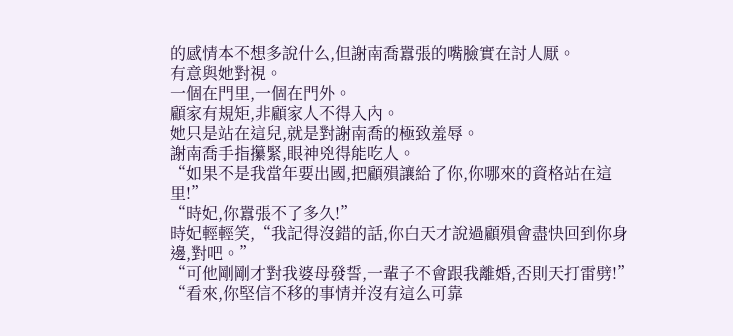的感情本不想多說什么,但謝南喬囂張的嘴臉實在討人厭。
有意與她對視。
一個在門里,一個在門外。
顧家有規矩,非顧家人不得入內。
她只是站在這兒,就是對謝南喬的極致羞辱。
謝南喬手指攥緊,眼神兇得能吃人。
“如果不是我當年要出國,把顧殞讓給了你,你哪來的資格站在這里!”
“時妃,你囂張不了多久!”
時妃輕輕笑,“我記得沒錯的話,你白天才說過顧殞會盡快回到你身邊,對吧。”
“可他剛剛才對我婆母發誓,一輩子不會跟我離婚,否則天打雷劈!”
“看來,你堅信不移的事情并沒有這么可靠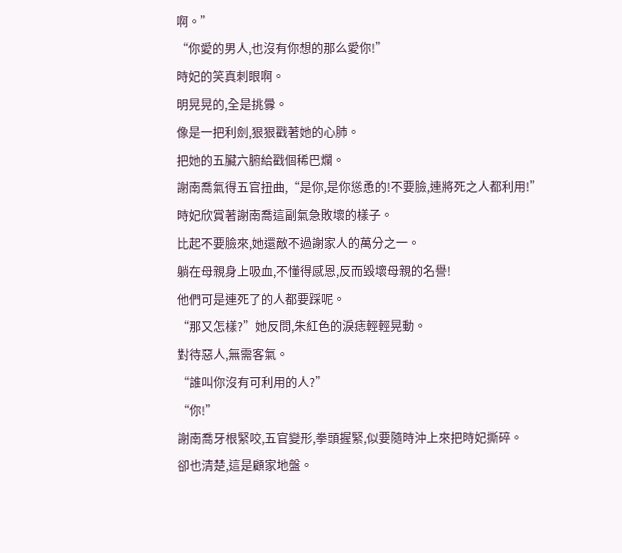啊。”
“你愛的男人,也沒有你想的那么愛你!”
時妃的笑真刺眼啊。
明晃晃的,全是挑釁。
像是一把利劍,狠狠戳著她的心肺。
把她的五臟六腑給戳個稀巴爛。
謝南喬氣得五官扭曲,“是你,是你慫恿的!不要臉,連將死之人都利用!”
時妃欣賞著謝南喬這副氣急敗壞的樣子。
比起不要臉來,她還敵不過謝家人的萬分之一。
躺在母親身上吸血,不懂得感恩,反而毀壞母親的名譽!
他們可是連死了的人都要踩呢。
“那又怎樣?”她反問,朱紅色的淚痣輕輕晃動。
對待惡人,無需客氣。
“誰叫你沒有可利用的人?”
“你!”
謝南喬牙根緊咬,五官變形,拳頭握緊,似要隨時沖上來把時妃撕碎。
卻也清楚,這是顧家地盤。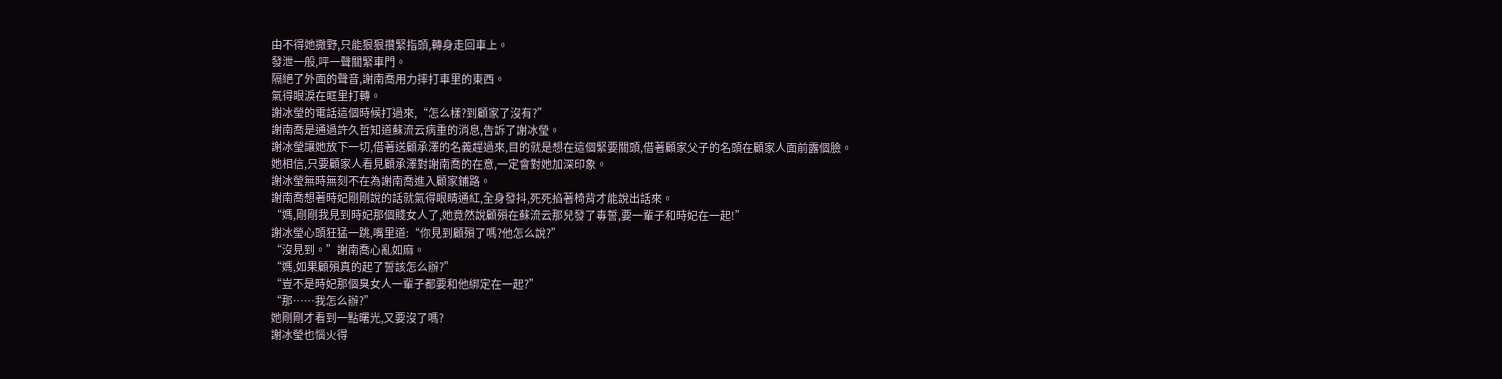由不得她撒野,只能狠狠攢緊指頭,轉身走回車上。
發泄一般,呯一聲關緊車門。
隔絕了外面的聲音,謝南喬用力摔打車里的東西。
氣得眼淚在眶里打轉。
謝冰瑩的電話這個時候打過來,“怎么樣?到顧家了沒有?”
謝南喬是通過許久哲知道蘇流云病重的消息,告訴了謝冰瑩。
謝冰瑩讓她放下一切,借著送顧承澤的名義趕過來,目的就是想在這個緊要關頭,借著顧家父子的名頭在顧家人面前露個臉。
她相信,只要顧家人看見顧承澤對謝南喬的在意,一定會對她加深印象。
謝冰瑩無時無刻不在為謝南喬進入顧家鋪路。
謝南喬想著時妃剛剛說的話就氣得眼睛通紅,全身發抖,死死掐著椅背才能說出話來。
“媽,剛剛我見到時妃那個賤女人了,她竟然說顧殞在蘇流云那兒發了毒誓,要一輩子和時妃在一起!”
謝冰瑩心頭狂猛一跳,嘴里道:“你見到顧殞了嗎?他怎么說?”
“沒見到。”謝南喬心亂如麻。
“媽,如果顧殞真的起了誓該怎么辦?”
“豈不是時妃那個臭女人一輩子都要和他綁定在一起?”
“那……我怎么辦?”
她剛剛才看到一點曙光,又要沒了嗎?
謝冰瑩也惱火得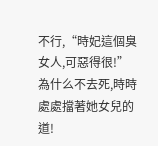不行,“時妃這個臭女人,可惡得很!”
為什么不去死,時時處處擋著她女兒的道!